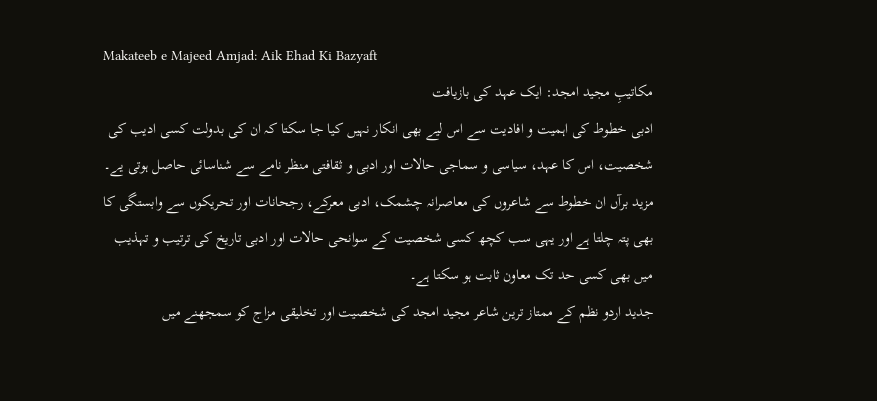Makateeb e Majeed Amjad: Aik Ehad Ki Bazyaft
مکاتیبِ مجید امجد: ایک عہد کی بازیافت
ادبی خطوط کی اہمیت و افادیت سے اس لیے بھی انکار نہیں کیا جا سکتا کہ ان کی بدولت کسی ادیب کی شخصیت، اس کا عہد، سیاسی و سماجی حالات اور ادبی و ثقافتی منظر نامے سے شناسائی حاصل ہوتی یے۔ مزید برآں ان خطوط سے شاعروں کی معاصرانہ چشمک، ادبی معرکے، رجحانات اور تحریکوں سے وابستگی کا بھی پتہ چلتا ہے اور یہی سب کچھ کسی شخصیت کے سوانحی حالات اور ادبی تاریخ کی ترتیب و تہذیب میں بھی کسی حد تک معاون ثابت ہو سکتا ہے۔
جدید اردو نظم کے ممتاز ترین شاعر مجید امجد کی شخصیت اور تخلیقی مزاج کو سمجھنے میں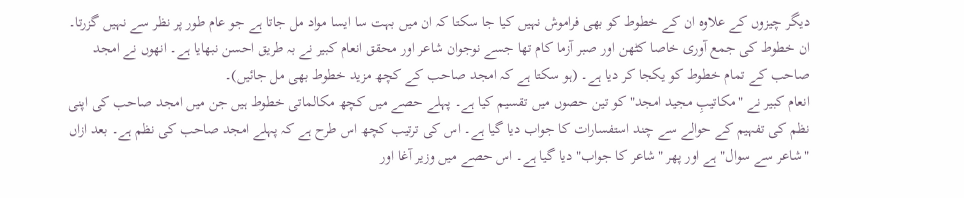دیگر چیزوں کے علاوہ ان کے خطوط کو بھی فراموش نہیں کیا جا سکتا کہ ان میں بہت سا ایسا مواد مل جاتا ہے جو عام طور پر نظر سے نہیں گزرتا۔ ان خطوط کی جمع آوری خاصا کٹھن اور صبر آزما کام تھا جسے نوجوان شاعر اور محقق انعام کبیر نے بہ طریق احسن نبھایا ہے۔ انھوں نے امجد صاحب کے تمام خطوط کو یکجا کر دیا ہے۔ (ہو سکتا ہے کہ امجد صاحب کے کچھ مزید خطوط بھی مل جائیں)۔
انعام کبیر نے "مکاتیبِ مجید امجد" کو تین حصوں میں تقسیم کیا ہے۔ پہلے حصے میں کچھ مکالماتی خطوط ہیں جن میں امجد صاحب کی اپنی نظم کی تفہیم کے حوالے سے چند استفسارات کا جواب دیا گیا ہے۔ اس کی ترتیب کچھ اس طرح ہے کہ پہلے امجد صاحب کی نظم ہے۔ بعد ازاں "شاعر سے سوال" ہے اور پھر "شاعر کا جواب" دیا گیا ہے۔ اس حصے میں وزیر آغا اور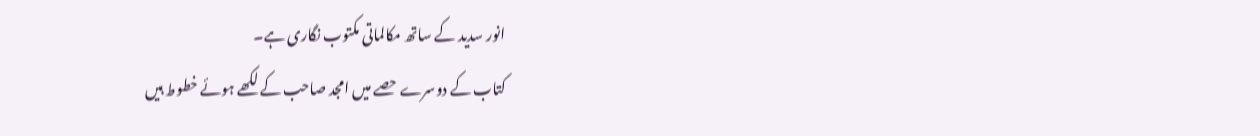انور سدید کے ساتھ مکالماتی مکتوب نگاری ہے۔
کتاب کے دوسرے حصے میں امجد صاحب کے لکھے ہوئے خطوط ہیں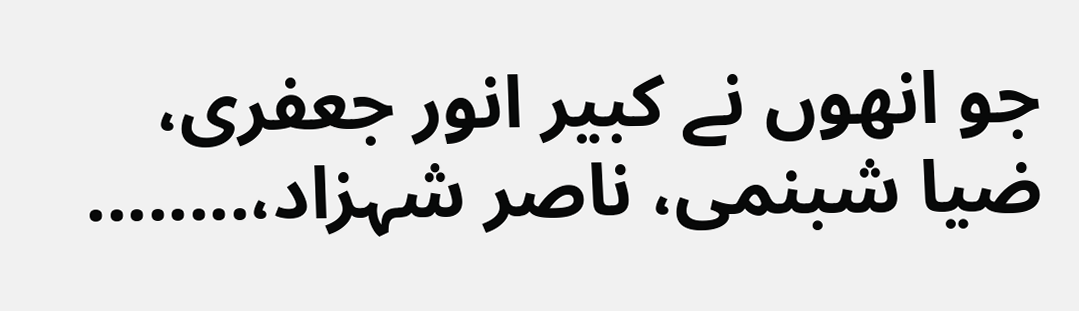جو انھوں نے کبیر انور جعفری، ضیا شبنمی، ناصر شہزاد،........